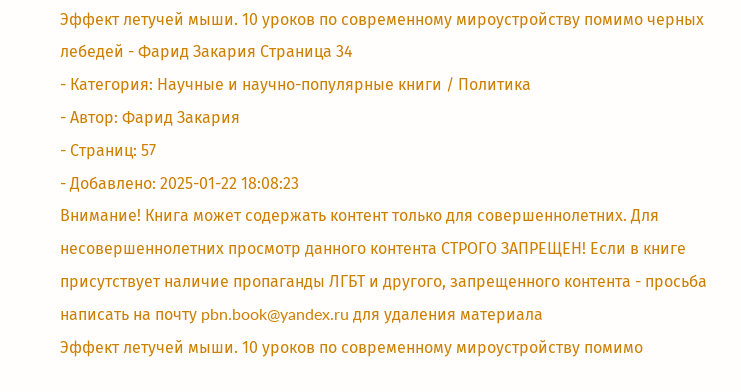Эффект летучей мыши. 10 уроков по современному мироустройству помимо черных лебедей - Фарид Закария Страница 34
- Категория: Научные и научно-популярные книги / Политика
- Автор: Фарид Закария
- Страниц: 57
- Добавлено: 2025-01-22 18:08:23
Внимание! Книга может содержать контент только для совершеннолетних. Для несовершеннолетних просмотр данного контента СТРОГО ЗАПРЕЩЕН! Если в книге присутствует наличие пропаганды ЛГБТ и другого, запрещенного контента - просьба написать на почту pbn.book@yandex.ru для удаления материала
Эффект летучей мыши. 10 уроков по современному мироустройству помимо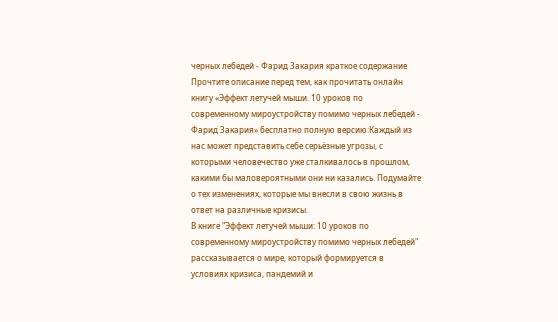черных лебедей - Фарид Закария краткое содержание
Прочтите описание перед тем, как прочитать онлайн книгу «Эффект летучей мыши. 10 уроков по современному мироустройству помимо черных лебедей - Фарид Закария» бесплатно полную версию:Каждый из нас может представить себе серьёзные угрозы, с которыми человечество уже сталкивалось в прошлом, какими бы маловероятными они ни казались. Подумайте о тех изменениях, которые мы внесли в свою жизнь в ответ на различные кризисы.
В книге "Эффект летучей мыши: 10 уроков по современному мироустройству помимо черных лебедей" рассказывается о мире, который формируется в условиях кризиса, пандемий и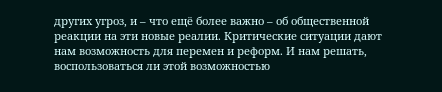других угроз, и – что ещё более важно – об общественной реакции на эти новые реалии. Критические ситуации дают нам возможность для перемен и реформ. И нам решать, воспользоваться ли этой возможностью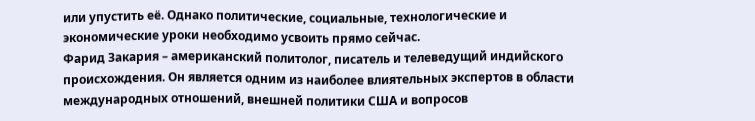или упустить её. Однако политические, социальные, технологические и экономические уроки необходимо усвоить прямо сейчас.
Фарид Закария – американский политолог, писатель и телеведущий индийского происхождения. Он является одним из наиболее влиятельных экспертов в области международных отношений, внешней политики США и вопросов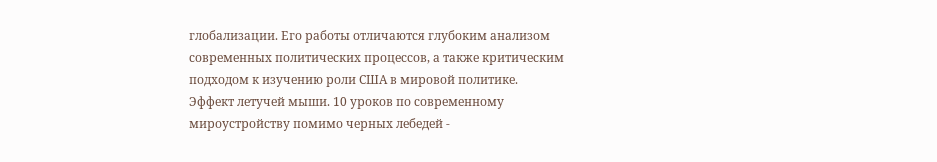глобализации. Его работы отличаются глубоким анализом современных политических процессов, а также критическим подходом к изучению роли США в мировой политике.
Эффект летучей мыши. 10 уроков по современному мироустройству помимо черных лебедей -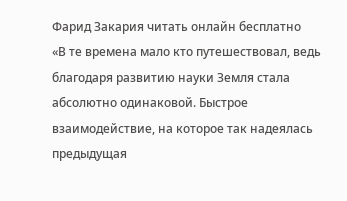Фарид Закария читать онлайн бесплатно
«В те времена мало кто путешествовал, ведь благодаря развитию науки Земля стала абсолютно одинаковой. Быстрое взаимодействие, на которое так надеялась предыдущая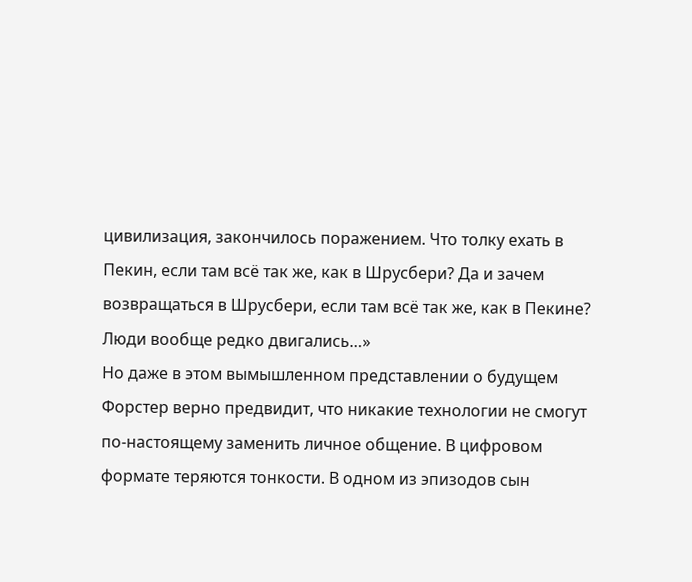цивилизация, закончилось поражением. Что толку ехать в Пекин, если там всё так же, как в Шрусбери? Да и зачем возвращаться в Шрусбери, если там всё так же, как в Пекине? Люди вообще редко двигались…»
Но даже в этом вымышленном представлении о будущем Форстер верно предвидит, что никакие технологии не смогут по-настоящему заменить личное общение. В цифровом формате теряются тонкости. В одном из эпизодов сын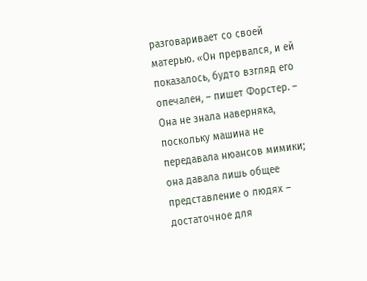разговаривает со своей матерью. «Он прервался, и ей показалось, будто взгляд его опечален, – пишет Форстер. – Она не знала наверняка, поскольку машина не передавала нюансов мимики; она давала лишь общее представление о людях – достаточное для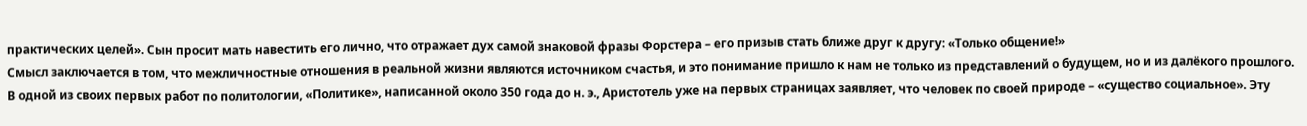практических целей». Сын просит мать навестить его лично, что отражает дух самой знаковой фразы Форстера – его призыв стать ближе друг к другу: «Только общение!»
Смысл заключается в том, что межличностные отношения в реальной жизни являются источником счастья, и это понимание пришло к нам не только из представлений о будущем, но и из далёкого прошлого. В одной из своих первых работ по политологии, «Политике», написанной около 350 года до н. э., Аристотель уже на первых страницах заявляет, что человек по своей природе – «существо социальное». Эту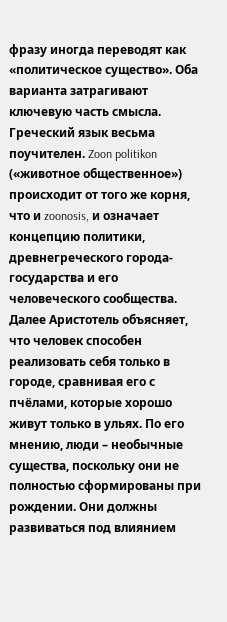фразу иногда переводят как «политическое существо». Оба варианта затрагивают ключевую часть смысла. Греческий язык весьма поучителен. Zoon politikon («животное общественное») происходит от того же корня, что и zoonosis, и означает концепцию политики, древнегреческого города-государства и его человеческого сообщества.
Далее Аристотель объясняет, что человек способен реализовать себя только в городе, сравнивая его с пчёлами, которые хорошо живут только в ульях. По его мнению, люди – необычные существа, поскольку они не полностью сформированы при рождении. Они должны развиваться под влиянием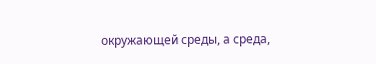окружающей среды, а среда,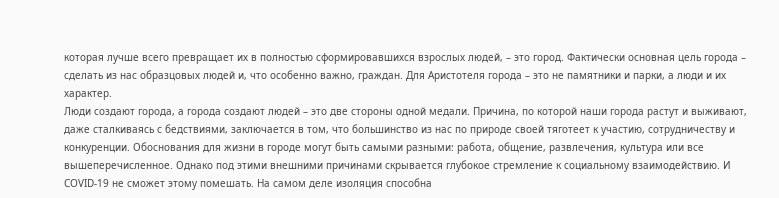которая лучше всего превращает их в полностью сформировавшихся взрослых людей, – это город. Фактически основная цель города – сделать из нас образцовых людей и, что особенно важно, граждан. Для Аристотеля города – это не памятники и парки, а люди и их характер.
Люди создают города, а города создают людей – это две стороны одной медали. Причина, по которой наши города растут и выживают, даже сталкиваясь с бедствиями, заключается в том, что большинство из нас по природе своей тяготеет к участию, сотрудничеству и конкуренции. Обоснования для жизни в городе могут быть самыми разными: работа, общение, развлечения, культура или все вышеперечисленное. Однако под этими внешними причинами скрывается глубокое стремление к социальному взаимодействию. И COVID‑19 не сможет этому помешать. На самом деле изоляция способна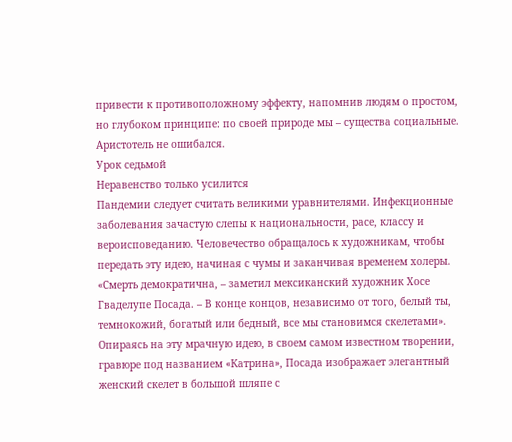привести к противоположному эффекту, напомнив людям о простом, но глубоком принципе: по своей природе мы – существа социальные.
Аристотель не ошибался.
Урок седьмой
Неравенство только усилится
Пандемии следует считать великими уравнителями. Инфекционные заболевания зачастую слепы к национальности, расе, классу и вероисповеданию. Человечество обращалось к художникам, чтобы передать эту идею, начиная с чумы и заканчивая временем холеры. «Смерть демократична, – заметил мексиканский художник Хосе Гваделупе Посада. – В конце концов, независимо от того, белый ты, темнокожий, богатый или бедный, все мы становимся скелетами». Опираясь на эту мрачную идею, в своем самом известном творении, гравюре под названием «Катрина», Посада изображает элегантный женский скелет в большой шляпе с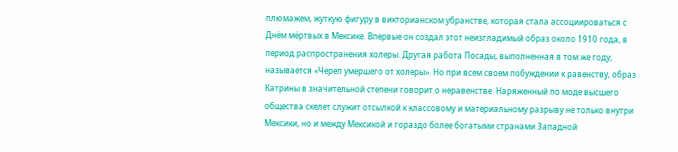плюмажем, жуткую фигуру в викторианском убранстве, которая стала ассоциироваться с Днём мёртвых в Мексике. Впервые он создал этот неизгладимый образ около 1910 года, в период распространения холеры. Другая работа Посады, выполненная в том же году, называется «Череп умершего от холеры». Но при всем своем побуждении к равенству, образ Катрины в значительной степени говорит о неравенстве. Наряженный по моде высшего общества скелет служит отсылкой к классовому и материальному разрыву не только внутри Мексики, но и между Мексикой и гораздо более богатыми странами Западной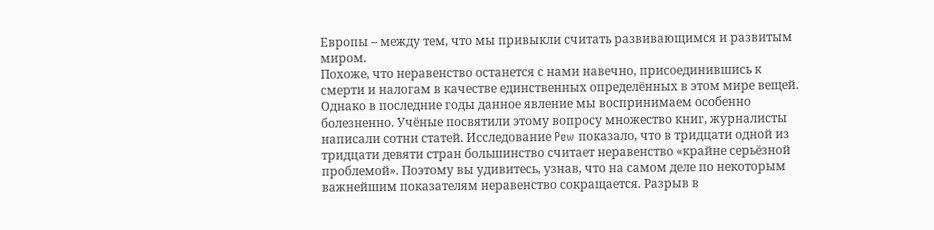Европы – между тем, что мы привыкли считать развивающимся и развитым миром.
Похоже, что неравенство останется с нами навечно, присоединившись к смерти и налогам в качестве единственных определённых в этом мире вещей. Однако в последние годы данное явление мы воспринимаем особенно болезненно. Учёные посвятили этому вопросу множество книг, журналисты написали сотни статей. Исследование Pew показало, что в тридцати одной из тридцати девяти стран большинство считает неравенство «крайне серьёзной проблемой». Поэтому вы удивитесь, узнав, что на самом деле по некоторым важнейшим показателям неравенство сокращается. Разрыв в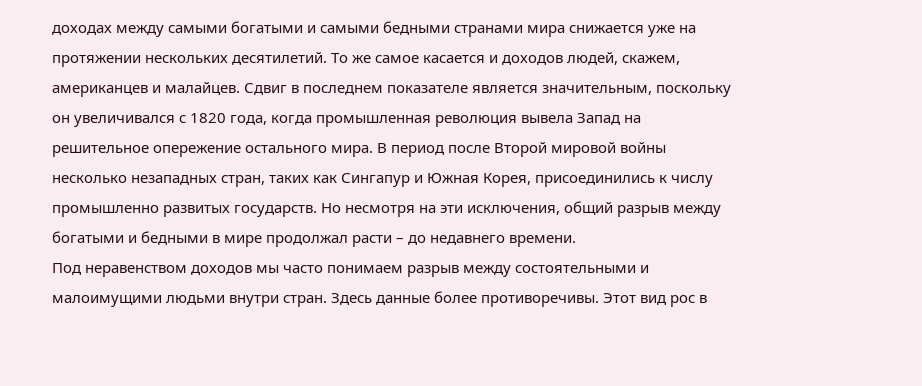доходах между самыми богатыми и самыми бедными странами мира снижается уже на протяжении нескольких десятилетий. То же самое касается и доходов людей, скажем, американцев и малайцев. Сдвиг в последнем показателе является значительным, поскольку он увеличивался с 1820 года, когда промышленная революция вывела Запад на решительное опережение остального мира. В период после Второй мировой войны несколько незападных стран, таких как Сингапур и Южная Корея, присоединились к числу промышленно развитых государств. Но несмотря на эти исключения, общий разрыв между богатыми и бедными в мире продолжал расти – до недавнего времени.
Под неравенством доходов мы часто понимаем разрыв между состоятельными и малоимущими людьми внутри стран. Здесь данные более противоречивы. Этот вид рос в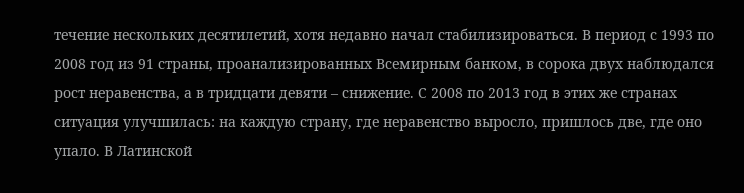течение нескольких десятилетий, хотя недавно начал стабилизироваться. В период с 1993 по 2008 год из 91 страны, проанализированных Всемирным банком, в сорока двух наблюдался рост неравенства, а в тридцати девяти – снижение. С 2008 по 2013 год в этих же странах ситуация улучшилась: на каждую страну, где неравенство выросло, пришлось две, где оно упало. В Латинской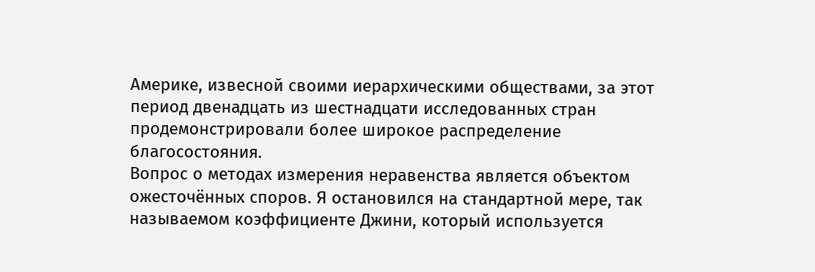Америке, извесной своими иерархическими обществами, за этот период двенадцать из шестнадцати исследованных стран продемонстрировали более широкое распределение благосостояния.
Вопрос о методах измерения неравенства является объектом ожесточённых споров. Я остановился на стандартной мере, так называемом коэффициенте Джини, который используется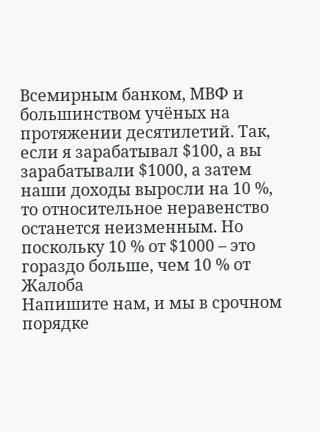Всемирным банком, МВФ и большинством учёных на протяжении десятилетий. Так, если я зарабатывал $100, а вы зарабатывали $1000, а затем наши доходы выросли на 10 %, то относительное неравенство останется неизменным. Но поскольку 10 % от $1000 – это гораздо больше, чем 10 % от
Жалоба
Напишите нам, и мы в срочном порядке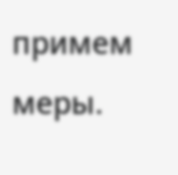примем меры.